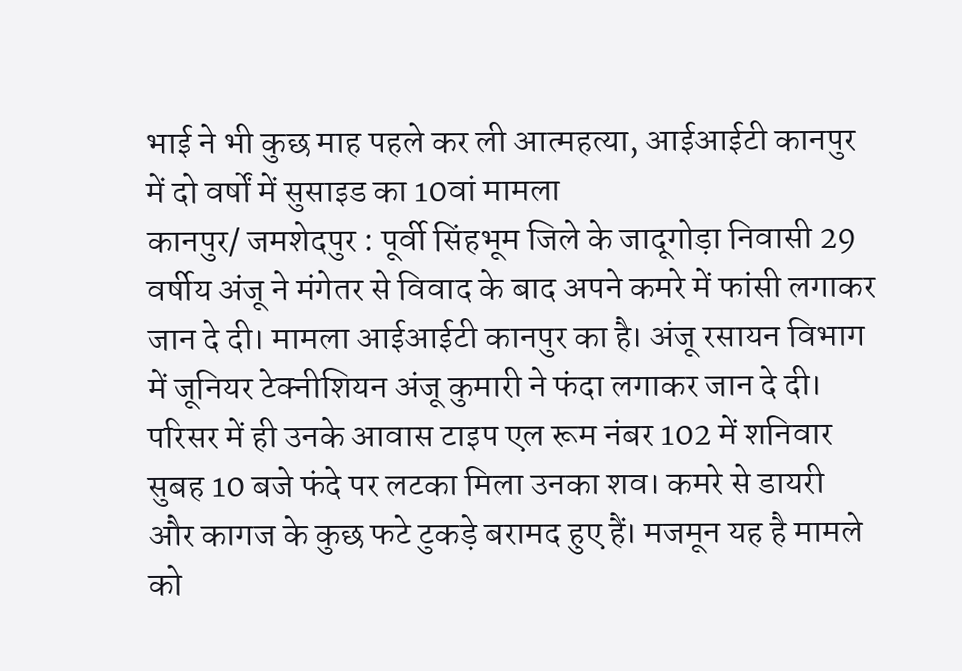भाई ने भी कुछ माह पहले कर ली आत्महत्या, आईआईटी कानपुर में दो वर्षों में सुसाइड का 10वां मामला
कानपुर/ जमशेदपुर : पूर्वी सिंहभूम जिले के जादूगोड़ा निवासी 29 वर्षीय अंजू ने मंगेतर से विवाद के बाद अपने कमरे में फांसी लगाकर जान दे दी। मामला आईआईटी कानपुर का है। अंजू रसायन विभाग में जूनियर टेक्नीशियन अंजू कुमारी ने फंदा लगाकर जान दे दी। परिसर में ही उनके आवास टाइप एल रूम नंबर 102 में शनिवार सुबह 10 बजे फंदे पर लटका मिला उनका शव। कमरे से डायरी और कागज के कुछ फटे टुकड़े बरामद हुए हैं। मजमून यह है मामले को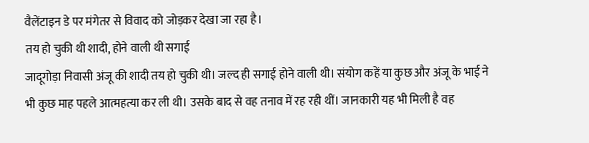वैलेंटाइन डे पर मंगेतर से विवाद को जोड़कर देखा जा रहा है।
तय हो चुकी थी शादी, होने वाली थी सगाई
जादूगोड़ा निवासी अंजू की शादी तय हो चुकी थी। जल्द ही सगाई होने वाली थी। संयोग कहें या कुछ और अंजू के भाई ने भी कुछ माह पहले आत्महत्या कर ली थी। उसके बाद से वह तनाव में रह रही थीं। जानकारी यह भी मिली है वह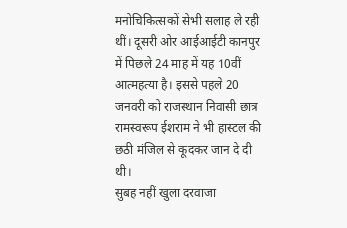मनोचिकित्सकों सेभी सलाह ले रही थीं। दूसरी ओर आईआईटी कानपुर में पिछले 24 माह में यह 10वीं आत्महत्या है। इससे पहले 20 जनवरी को राजस्थान निवासी छात्र रामस्वरूप ईशराम ने भी हास्टल की छठी मंजिल से कूदकर जान दे दी थी।
सुबह नहीं खुला दरवाजा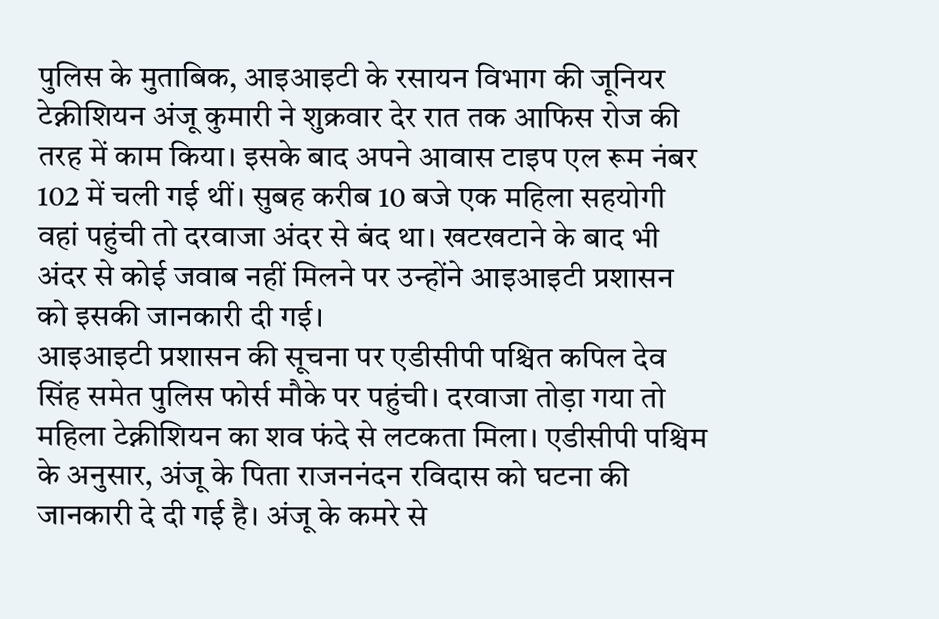पुलिस के मुताबिक, आइआइटी के रसायन विभाग की जूनियर टेक्नीशियन अंजू कुमारी ने शुक्रवार देर रात तक आफिस रोज की तरह में काम किया। इसके बाद अपने आवास टाइप एल रूम नंबर 102 में चली गई थीं। सुबह करीब 10 बजे एक महिला सहयोगी वहां पहुंची तो दरवाजा अंदर से बंद था। खटखटाने के बाद भी अंदर से कोई जवाब नहीं मिलने पर उन्होंने आइआइटी प्रशासन को इसकी जानकारी दी गई।
आइआइटी प्रशासन की सूचना पर एडीसीपी पश्चित कपिल देव सिंह समेत पुलिस फोर्स मौके पर पहुंची। दरवाजा तोड़ा गया तो महिला टेक्नीशियन का शव फंदे से लटकता मिला। एडीसीपी पश्चिम के अनुसार, अंजू के पिता राजननंदन रविदास को घटना की जानकारी दे दी गई है। अंजू के कमरे से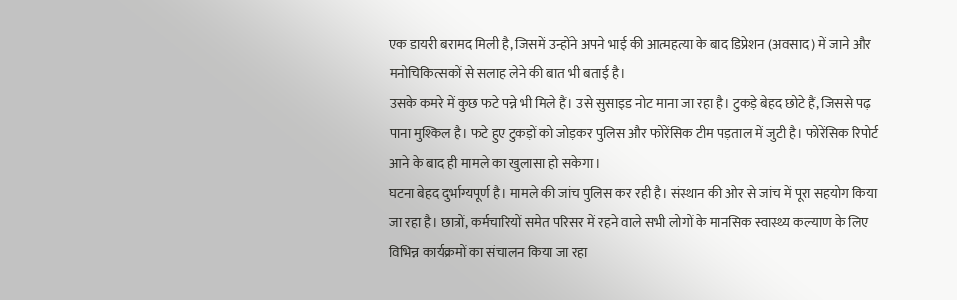एक डायरी बरामद मिली है, जिसमें उन्होंने अपने भाई की आत्महत्या के बाद डिप्रेशन (अवसाद) में जाने और मनोचिकित्सकों से सलाह लेने की बात भी बताई है।
उसके कमरे में कुछ फटे पन्ने भी मिले हैं। उसे सुसाइड नोट माना जा रहा है। टुकड़े बेहद छोटे हैं, जिससे पढ़ पाना मुश्किल है। फटे हुए टुकड़ों को जोड़कर पुलिस और फोरेंसिक टीम पड़ताल में जुटी है। फोरेंसिक रिपोर्ट आने के बाद ही मामले का खुलासा हो सकेगा।
घटना बेहद दुर्भाग्यपूर्ण है। मामले की जांच पुलिस कर रही है। संस्थान की ओर से जांच में पूरा सहयोग किया जा रहा है। छात्रों, कर्मचारियों समेत परिसर में रहने वाले सभी लोगों के मानसिक स्वास्थ्य कल्याण के लिए विभिन्न कार्यक्रमों का संचालन किया जा रहा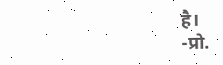है।
-प्रो.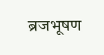ब्रजभूषण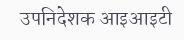उपनिदेशक आइआइटी